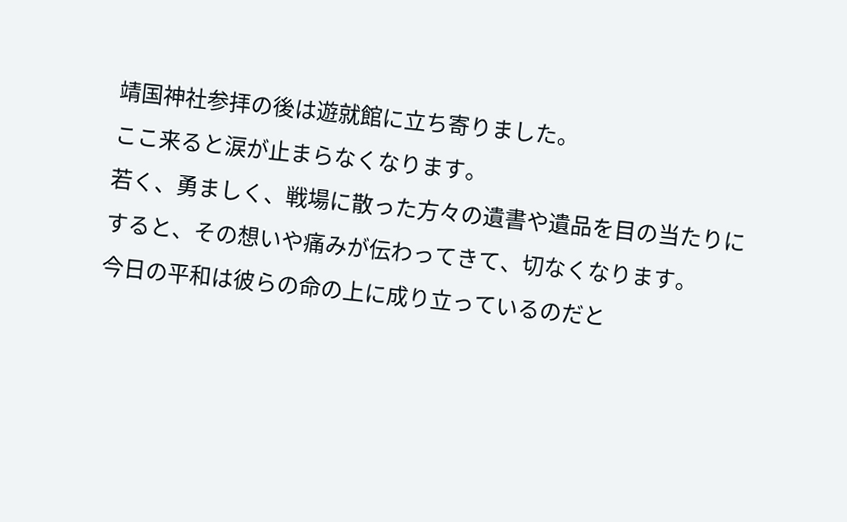靖国神社参拝の後は遊就館に立ち寄りました。
ここ来ると涙が止まらなくなります。
若く、勇ましく、戦場に散った方々の遺書や遺品を目の当たりにすると、その想いや痛みが伝わってきて、切なくなります。
今日の平和は彼らの命の上に成り立っているのだと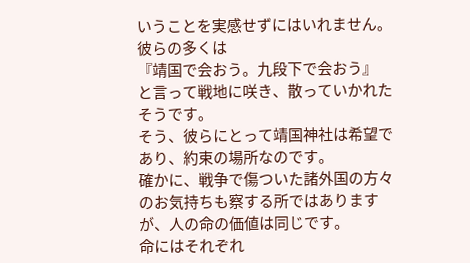いうことを実感せずにはいれません。
彼らの多くは
『靖国で会おう。九段下で会おう』
と言って戦地に咲き、散っていかれたそうです。
そう、彼らにとって靖国神社は希望であり、約束の場所なのです。
確かに、戦争で傷ついた諸外国の方々のお気持ちも察する所ではありますが、人の命の価値は同じです。
命にはそれぞれ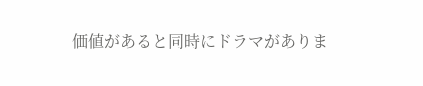価値があると同時にドラマがありま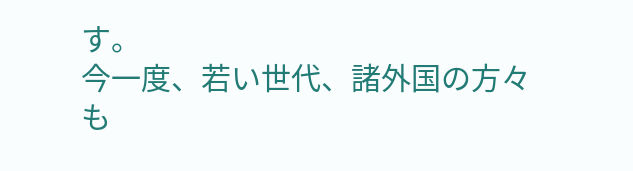す。
今一度、若い世代、諸外国の方々も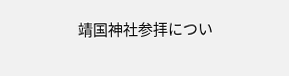靖国神社参拝につい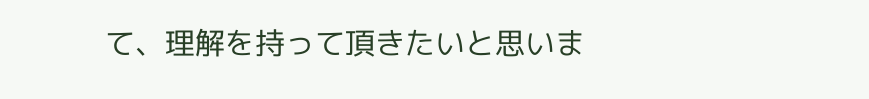て、理解を持って頂きたいと思いま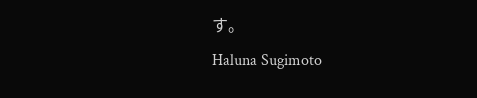す。
Haluna Sugimoto